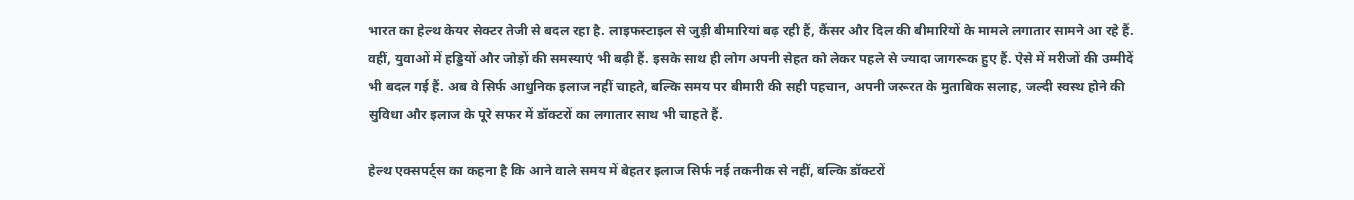भारत का हेल्थ केयर सेक्टर तेजी से बदल रहा है. लाइफस्टाइल से जुड़ी बीमारियां बढ़ रही हैं, कैंसर और दिल की बीमारियों के मामले लगातार सामने आ रहे हैं. वहीं, युवाओं में हड्डियों और जोड़ों की समस्याएं भी बढ़ी हैं. इसके साथ ही लोग अपनी सेहत को लेकर पहले से ज्यादा जागरूक हुए हैं. ऐसे में मरीजों की उम्मीदें भी बदल गई हैं. अब वे सिर्फ आधुनिक इलाज नहीं चाहते, बल्कि समय पर बीमारी की सही पहचान, अपनी जरूरत के मुताबिक सलाह, जल्दी स्वस्थ होने की सुविधा और इलाज के पूरे सफर में डॉक्टरों का लगातार साथ भी चाहते हैं.

हेल्थ एक्सपर्ट्स का कहना है कि आने वाले समय में बेहतर इलाज सिर्फ नई तकनीक से नहीं, बल्कि डॉक्टरों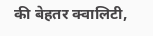की बेहतर क्वालिटी,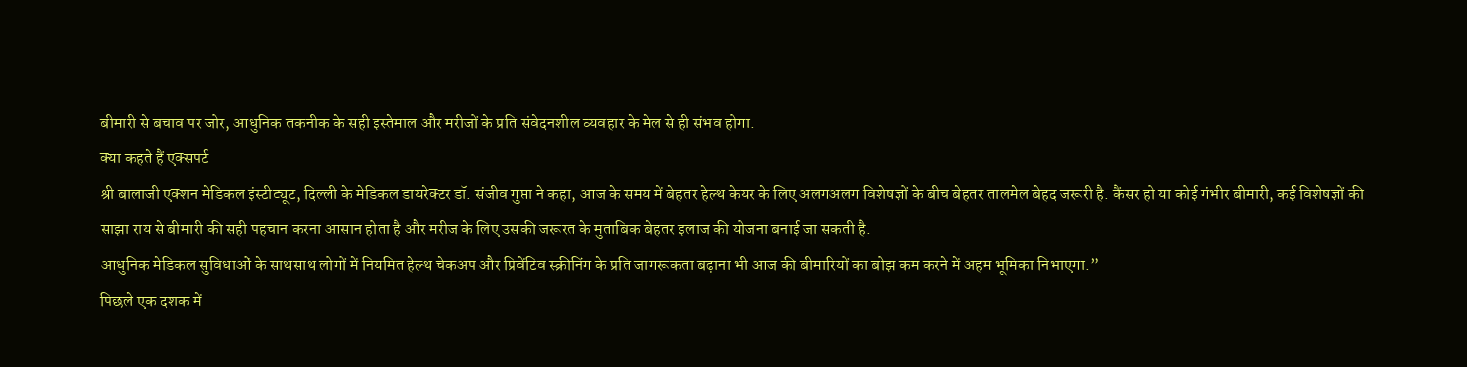बीमारी से बचाव पर जोर, आधुनिक तकनीक के सही इस्तेमाल और मरीजों के प्रति संवेदनशील व्यवहार के मेल से ही संभव होगा.
क्या कहते हैं एक्सपर्ट
श्री बालाजी एक्शन मेडिकल इंस्टीट्यूट, दिल्ली के मेडिकल डायरेक्टर डॉ. संजीव गुप्ता ने कहा, आज के समय में बेहतर हेल्थ केयर के लिए अलगअलग विशेषज्ञों के बीच बेहतर तालमेल बेहद जरूरी है. कैंसर हो या कोई गंभीर बीमारी, कई विशेषज्ञों की साझा राय से बीमारी की सही पहचान करना आसान होता है और मरीज के लिए उसकी जरूरत के मुताबिक बेहतर इलाज की योजना बनाई जा सकती है.
आधुनिक मेडिकल सुविधाओं के साथसाथ लोगों में नियमित हेल्थ चेकअप और प्रिवेंटिव स्क्रीनिंग के प्रति जागरूकता बढ़ाना भी आज की बीमारियों का बोझ कम करने में अहम भूमिका निभाएगा.”
पिछले एक दशक में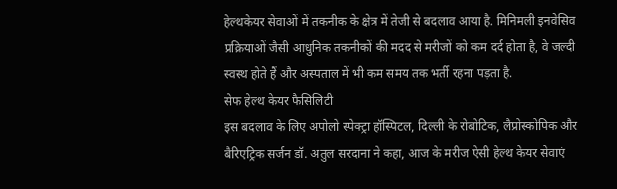हेल्थकेयर सेवाओं में तकनीक के क्षेत्र में तेजी से बदलाव आया है. मिनिमली इनवेसिव प्रक्रियाओं जैसी आधुनिक तकनीकों की मदद से मरीजों को कम दर्द होता है, वे जल्दी स्वस्थ होते हैं और अस्पताल में भी कम समय तक भर्ती रहना पड़ता है.
सेफ हेल्थ केयर फैसिलिटी
इस बदलाव के लिए अपोलो स्पेक्ट्रा हॉस्पिटल, दिल्ली के रोबोटिक, लैप्रोस्कोपिक और बैरिएट्रिक सर्जन डॉ. अतुल सरदाना ने कहा, आज के मरीज ऐसी हेल्थ केयर सेवाएं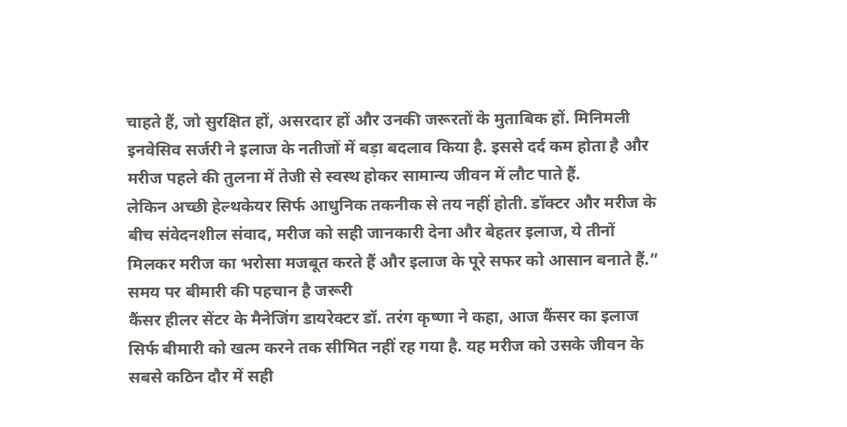चाहते हैं, जो सुरक्षित हों, असरदार हों और उनकी जरूरतों के मुताबिक हों. मिनिमली इनवेसिव सर्जरी ने इलाज के नतीजों में बड़ा बदलाव किया है. इससे दर्द कम होता है और मरीज पहले की तुलना में तेजी से स्वस्थ होकर सामान्य जीवन में लौट पाते हैं.
लेकिन अच्छी हेल्थकेयर सिर्फ आधुनिक तकनीक से तय नहीं होती. डॉक्टर और मरीज के बीच संवेदनशील संवाद, मरीज को सही जानकारी देना और बेहतर इलाज, ये तीनों मिलकर मरीज का भरोसा मजबूत करते हैं और इलाज के पूरे सफर को आसान बनाते हैं.”
समय पर बीमारी की पहचान है जरूरी
कैंसर हीलर सेंटर के मैनेजिंग डायरेक्टर डॉ. तरंग कृष्णा ने कहा, आज कैंसर का इलाज सिर्फ बीमारी को खत्म करने तक सीमित नहीं रह गया है. यह मरीज को उसके जीवन के सबसे कठिन दौर में सही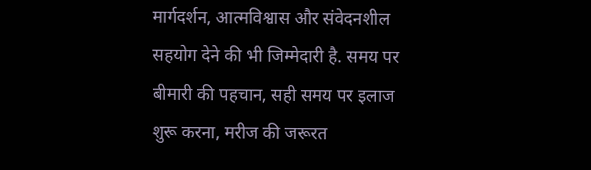मार्गदर्शन, आत्मविश्वास और संवेदनशील सहयोग देने की भी जिम्मेदारी है. समय पर बीमारी की पहचान, सही समय पर इलाज शुरू करना, मरीज की जरूरत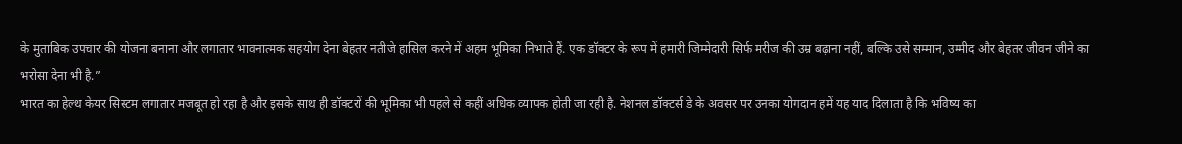के मुताबिक उपचार की योजना बनाना और लगातार भावनात्मक सहयोग देना बेहतर नतीजे हासिल करने में अहम भूमिका निभाते हैं. एक डॉक्टर के रूप में हमारी जिम्मेदारी सिर्फ मरीज की उम्र बढ़ाना नहीं, बल्कि उसे सम्मान, उम्मीद और बेहतर जीवन जीने का भरोसा देना भी है.”
भारत का हेल्थ केयर सिस्टम लगातार मजबूत हो रहा है और इसके साथ ही डॉक्टरों की भूमिका भी पहले से कहीं अधिक व्यापक होती जा रही है. नेशनल डॉक्टर्स डे के अवसर पर उनका योगदान हमें यह याद दिलाता है कि भविष्य का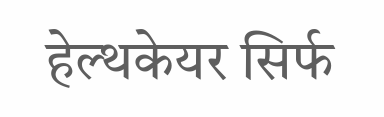हेल्थकेयर सिर्फ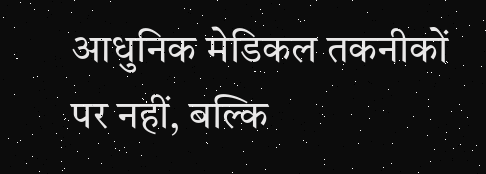आधुनिक मेडिकल तकनीकों पर नहीं, बल्कि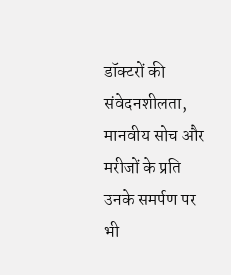डॉक्टरों की संवेदनशीलता, मानवीय सोच और मरीजों के प्रति उनके समर्पण पर भी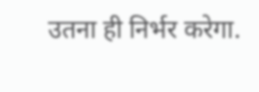उतना ही निर्भर करेगा.